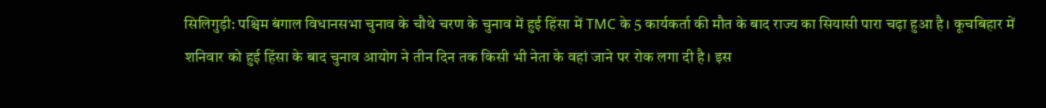सिलिगुड़ी: पश्चिम बंगाल विधानसभा चुनाव के चौथे चरण के चुनाव में हुई हिंसा में TMC के 5 कार्यकर्ता की मौत के बाद राज्य का सियासी पारा चढ़ा हुआ है। कूचबिहार में शनिवार को हुई हिंसा के बाद चुनाव आयोग ने तीन दिन तक किसी भी नेता के वहां जाने पर रोक लगा दी है। इस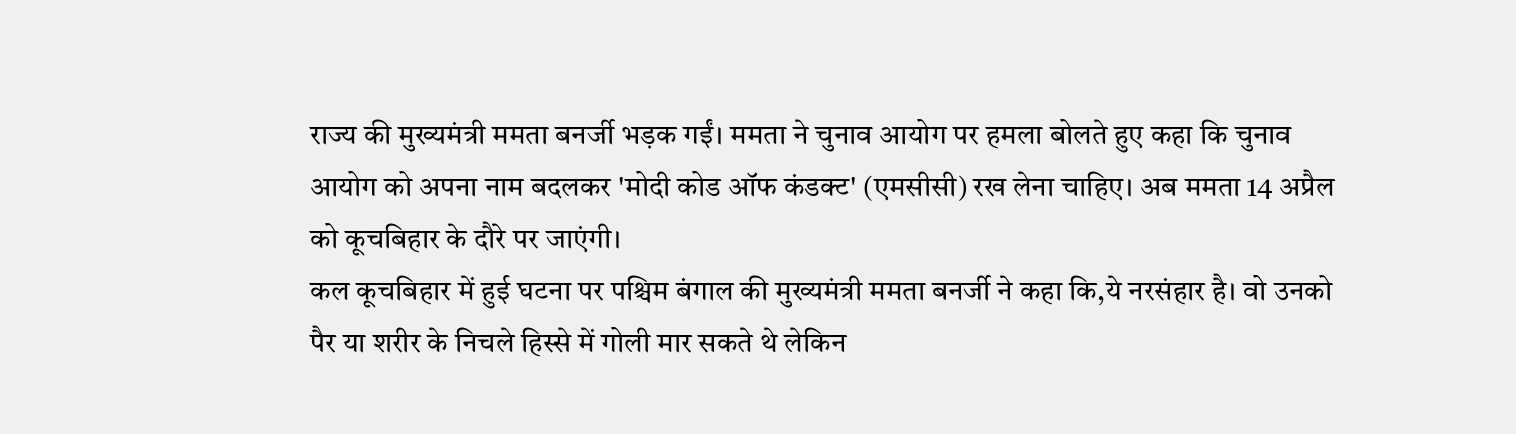राज्य की मुख्यमंत्री ममता बनर्जी भड़क गईं। ममता ने चुनाव आयोग पर हमला बोलते हुए कहा कि चुनाव आयोग को अपना नाम बदलकर 'मोदी कोड ऑफ कंडक्ट' (एमसीसी) रख लेना चाहिए। अब ममता 14 अप्रैल को कूचबिहार के दौरे पर जाएंगी।
कल कूचबिहार में हुई घटना पर पश्चिम बंगाल की मुख्यमंत्री ममता बनर्जी ने कहा कि,ये नरसंहार है। वो उनको पैर या शरीर के निचले हिस्से में गोली मार सकते थे लेकिन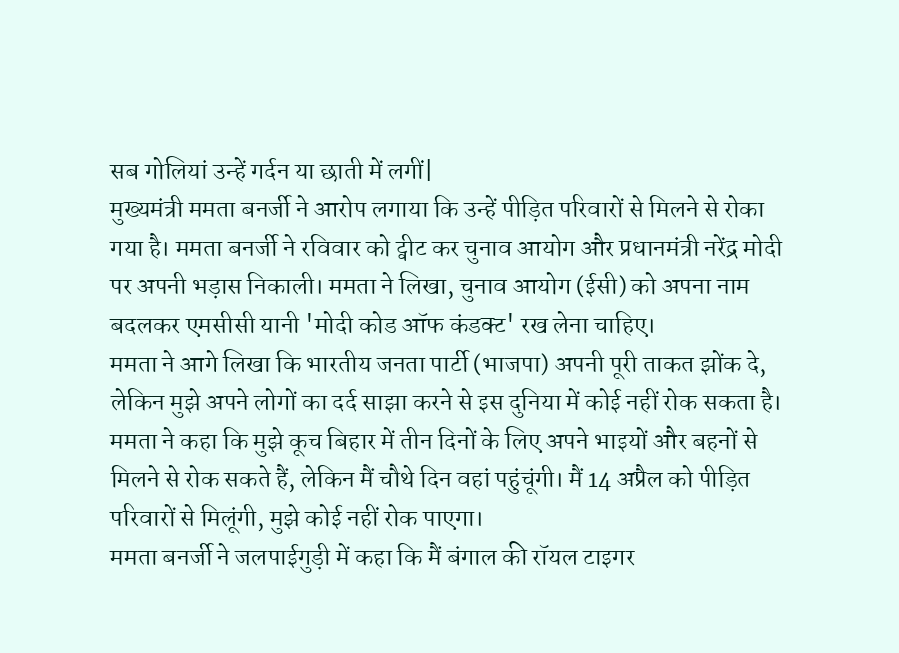सब गोलियां उन्हें गर्दन या छाती में लगीं|
मुख्यमंत्री ममता बनर्जी ने आरोप लगाया कि उन्हें पीड़ित परिवारों से मिलने से रोका गया है। ममता बनर्जी ने रविवार को ट्वीट कर चुनाव आयोग और प्रधानमंत्री नरेंद्र मोदी पर अपनी भड़ास निकाली। ममता ने लिखा, चुनाव आयोग (ईसी) को अपना नाम बदलकर एमसीसी यानी 'मोदी कोड ऑफ कंडक्ट' रख लेना चाहिए।
ममता ने आगे लिखा कि भारतीय जनता पार्टी (भाजपा) अपनी पूरी ताकत झोंक दे, लेकिन मुझे अपने लोगों का दर्द साझा करने से इस दुनिया में कोई नहीं रोक सकता है। ममता ने कहा कि मुझे कूच बिहार में तीन दिनों के लिए अपने भाइयों और बहनों से मिलने से रोक सकते हैं, लेकिन मैं चौथे दिन वहां पहुंचूंगी। मैं 14 अप्रैल को पीड़ित परिवारों से मिलूंगी, मुझे कोई नहीं रोक पाएगा।
ममता बनर्जी ने जलपाईगुड़ी में कहा कि मैं बंगाल की रॉयल टाइगर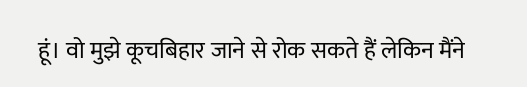हूं। वो मुझे कूचबिहार जाने से रोक सकते हैं लेकिन मैंने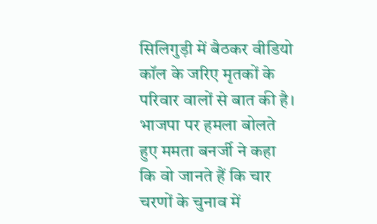सिलिगुड़ी में बैठकर वीडियो कॉल के जरिए मृतकों के परिवार वालों से बात की है। भाजपा पर हमला बोलते हुए ममता बनर्जी ने कहा कि वो जानते हैं कि चार चरणों के चुनाव में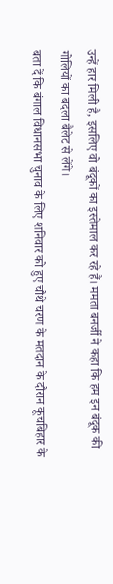उन्हें हार मिली है, इसलिए वो बंदूकों का इस्तेमाल कर रहे हैं। ममता बनर्जी ने कहा कि हम इन बंदूक की गोलियों का बदला बैलेट से लेंगे।
बता दें कि बंगाल विधानसभा चुनाव के लिए शनिवार को हुए चौथे चरण के मतदान के दौरान कूचबिहार के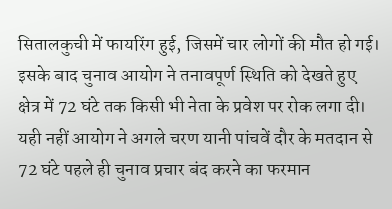सितालकुची में फायरिंग हुई, जिसमें चार लोगों की मौत हो गई। इसके बाद चुनाव आयोग ने तनावपूर्ण स्थिति को देखते हुए क्षेत्र में 72 घंटे तक किसी भी नेता के प्रवेश पर रोक लगा दी। यही नहीं आयोग ने अगले चरण यानी पांचवें दौर के मतदान से 72 घंटे पहले ही चुनाव प्रचार बंद करने का फरमान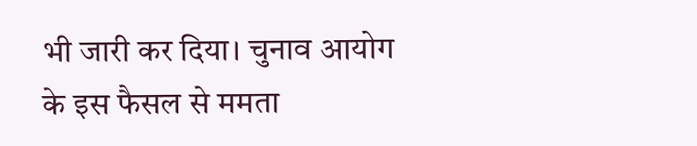भी जारी कर दिया। चुनाव आयोग के इस फैसल से ममता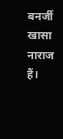बनर्जी खासा नाराज हैं।